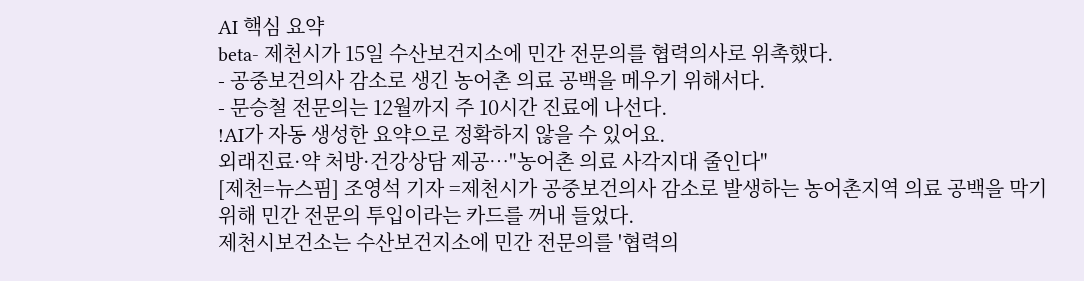AI 핵심 요약
beta- 제천시가 15일 수산보건지소에 민간 전문의를 협력의사로 위촉했다.
- 공중보건의사 감소로 생긴 농어촌 의료 공백을 메우기 위해서다.
- 문승철 전문의는 12월까지 주 10시간 진료에 나선다.
!AI가 자동 생성한 요약으로 정확하지 않을 수 있어요.
외래진료·약 처방·건강상담 제공…"농어촌 의료 사각지대 줄인다"
[제천=뉴스핌] 조영석 기자 =제천시가 공중보건의사 감소로 발생하는 농어촌지역 의료 공백을 막기 위해 민간 전문의 투입이라는 카드를 꺼내 들었다.
제천시보건소는 수산보건지소에 민간 전문의를 '협력의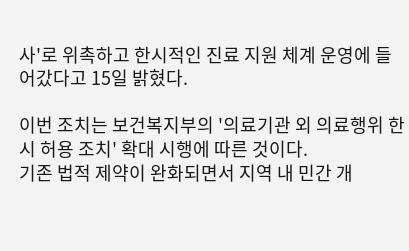사'로 위촉하고 한시적인 진료 지원 체계 운영에 들어갔다고 15일 밝혔다.

이번 조치는 보건복지부의 '의료기관 외 의료행위 한시 허용 조치' 확대 시행에 따른 것이다.
기존 법적 제약이 완화되면서 지역 내 민간 개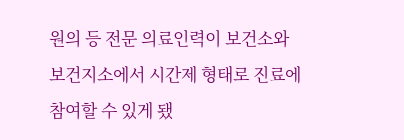원의 등 전문 의료인력이 보건소와 보건지소에서 시간제 형태로 진료에 참여할 수 있게 됐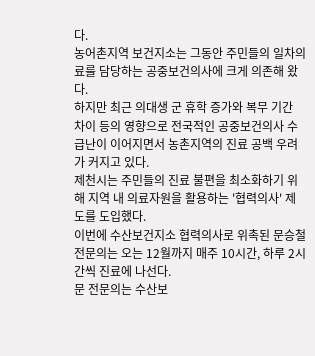다.
농어촌지역 보건지소는 그동안 주민들의 일차의료를 담당하는 공중보건의사에 크게 의존해 왔다.
하지만 최근 의대생 군 휴학 증가와 복무 기간 차이 등의 영향으로 전국적인 공중보건의사 수급난이 이어지면서 농촌지역의 진료 공백 우려가 커지고 있다.
제천시는 주민들의 진료 불편을 최소화하기 위해 지역 내 의료자원을 활용하는 '협력의사' 제도를 도입했다.
이번에 수산보건지소 협력의사로 위촉된 문승철 전문의는 오는 12월까지 매주 10시간, 하루 2시간씩 진료에 나선다.
문 전문의는 수산보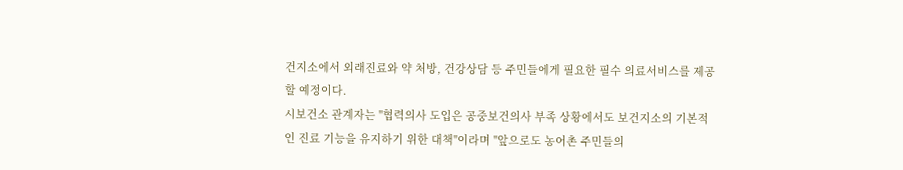건지소에서 외래진료와 약 처방, 건강상담 등 주민들에게 필요한 필수 의료서비스를 제공할 예정이다.
시보건소 관계자는 "협력의사 도입은 공중보건의사 부족 상황에서도 보건지소의 기본적인 진료 기능을 유지하기 위한 대책"이라며 "앞으로도 농어촌 주민들의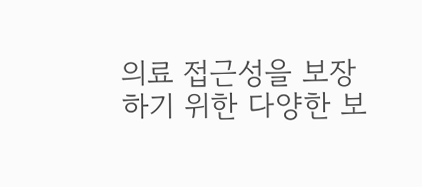의료 접근성을 보장하기 위한 다양한 보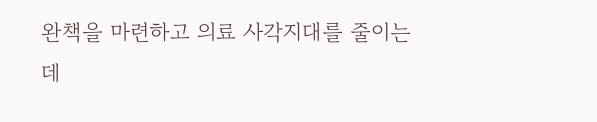완책을 마련하고 의료 사각지대를 줄이는 데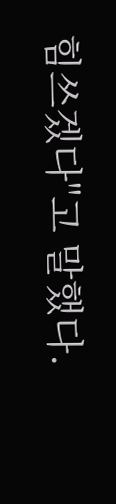힘쓰겠다"고 말했다.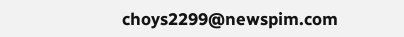choys2299@newspim.com